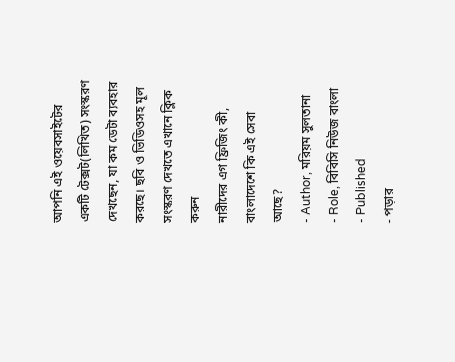আপনি এই ওয়েবসাইটের একটি টেক্সট(লিখিত) সংস্করণ দেখছেন, যা কম ডেটা ব্যবহার করছে। ছবি ও ভিডিওসহ মূল সংস্করণ দেখতে এখানে ক্লিক করুন
নারীদের এগ ফ্রিজিং কী, বাংলাদেশে কি এই সেবা আছে?
- Author, মরিয়ম সুলতানা
- Role, বিবিসি নিউজ বাংলা
- Published
- পড়ার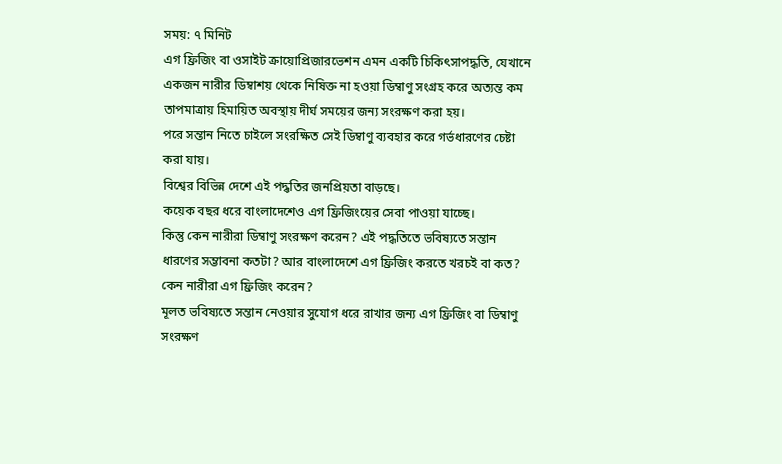সময়: ৭ মিনিট
এগ ফ্রিজিং বা ওসাইট ক্রায়োপ্রিজারভেশন এমন একটি চিকিৎসাপদ্ধতি, যেখানে একজন নারীর ডিম্বাশয় থেকে নিষিক্ত না হওয়া ডিম্বাণু সংগ্রহ করে অত্যন্ত কম তাপমাত্রায় হিমায়িত অবস্থায় দীর্ঘ সময়ের জন্য সংরক্ষণ করা হয়।
পরে সন্তান নিতে চাইলে সংরক্ষিত সেই ডিম্বাণু ব্যবহার করে গর্ভধারণের চেষ্টা করা যায়।
বিশ্বের বিভিন্ন দেশে এই পদ্ধতির জনপ্রিয়তা বাড়ছে।
কয়েক বছর ধরে বাংলাদেশেও এগ ফ্রিজিংয়ের সেবা পাওয়া যাচ্ছে।
কিন্তু কেন নারীরা ডিম্বাণু সংরক্ষণ করেন? এই পদ্ধতিতে ভবিষ্যতে সন্তান ধারণের সম্ভাবনা কতটা? আর বাংলাদেশে এগ ফ্রিজিং করতে খরচই বা কত?
কেন নারীরা এগ ফ্রিজিং করেন?
মূলত ভবিষ্যতে সন্তান নেওয়ার সুযোগ ধরে রাখার জন্য এগ ফ্রিজিং বা ডিম্বাণু সংরক্ষণ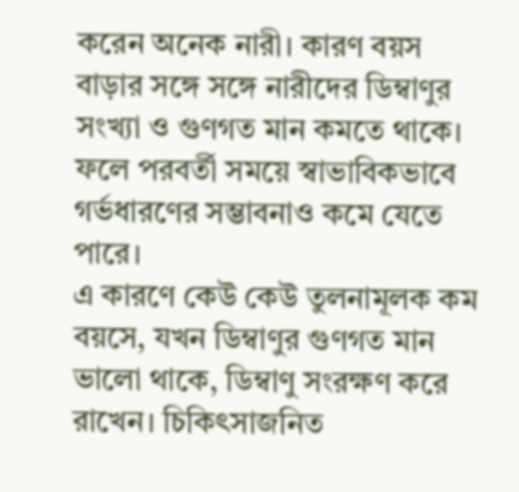করেন অনেক নারী। কারণ বয়স বাড়ার সঙ্গে সঙ্গে নারীদের ডিম্বাণুর সংখ্যা ও গুণগত মান কমতে থাকে। ফলে পরবর্তী সময়ে স্বাভাবিকভাবে গর্ভধারণের সম্ভাবনাও কমে যেতে পারে।
এ কারণে কেউ কেউ তুলনামূলক কম বয়সে, যখন ডিম্বাণুর গুণগত মান ভালো থাকে, ডিম্বাণু সংরক্ষণ করে রাখেন। চিকিৎসাজনিত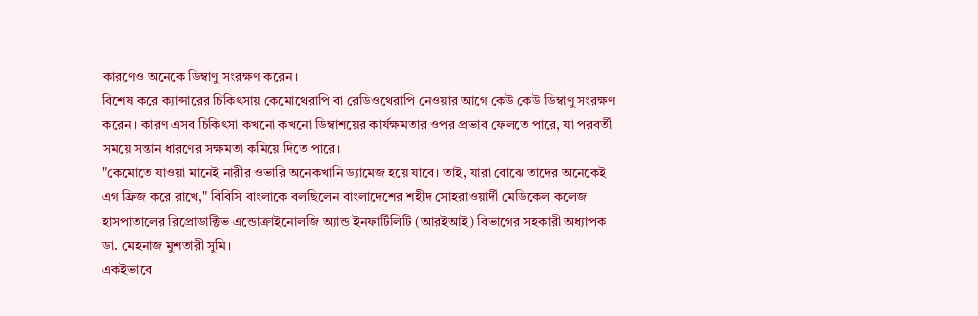কারণেও অনেকে ডিম্বাণু সংরক্ষণ করেন।
বিশেষ করে ক্যান্সারের চিকিৎসায় কেমোথেরাপি বা রেডিওথেরাপি নেওয়ার আগে কেউ কেউ ডিম্বাণু সংরক্ষণ করেন। কারণ এসব চিকিৎসা কখনো কখনো ডিম্বাশয়ের কার্যক্ষমতার ওপর প্রভাব ফেলতে পারে, যা পরবর্তী সময়ে সন্তান ধারণের সক্ষমতা কমিয়ে দিতে পারে।
"কেমোতে যাওয়া মানেই নারীর ওভারি অনেকখানি ড্যামেজ হয়ে যাবে। তাই, যারা বোঝে তাদের অনেকেই এগ ফ্রিজ করে রাখে," বিবিসি বাংলাকে বলছিলেন বাংলাদেশের শহীদ সোহরাওয়ার্দী মেডিকেল কলেজ হাসপাতালের রিপ্রোডাক্টিভ এন্ডোক্রাইনোলজি অ্যান্ড ইনফার্টিলিটি (আরইআই) বিভাগের সহকারী অধ্যাপক ডা. মেহনাজ মুশতারী সুমি।
একইভাবে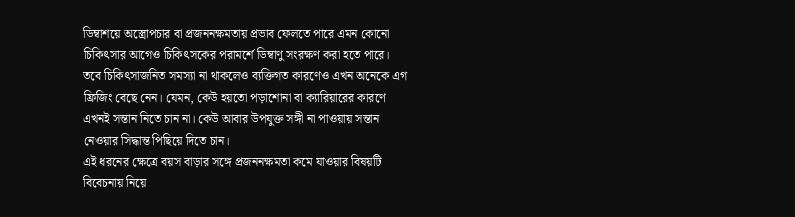ডিম্বাশয়ে অস্ত্রোপচার বা প্রজননক্ষমতায় প্রভাব ফেলতে পারে এমন কোনো চিকিৎসার আগেও চিকিৎসকের পরামর্শে ডিম্বাণু সংরক্ষণ করা হতে পারে।
তবে চিকিৎসাজনিত সমস্যা না থাকলেও ব্যক্তিগত কারণেও এখন অনেকে এগ ফ্রিজিং বেছে নেন। যেমন, কেউ হয়তো পড়াশোনা বা ক্যারিয়ারের কারণে এখনই সন্তান নিতে চান না। কেউ আবার উপযুক্ত সঙ্গী না পাওয়ায় সন্তান নেওয়ার সিদ্ধান্ত পিছিয়ে দিতে চান।
এই ধরনের ক্ষেত্রে বয়স বাড়ার সঙ্গে প্রজননক্ষমতা কমে যাওয়ার বিষয়টি বিবেচনায় নিয়ে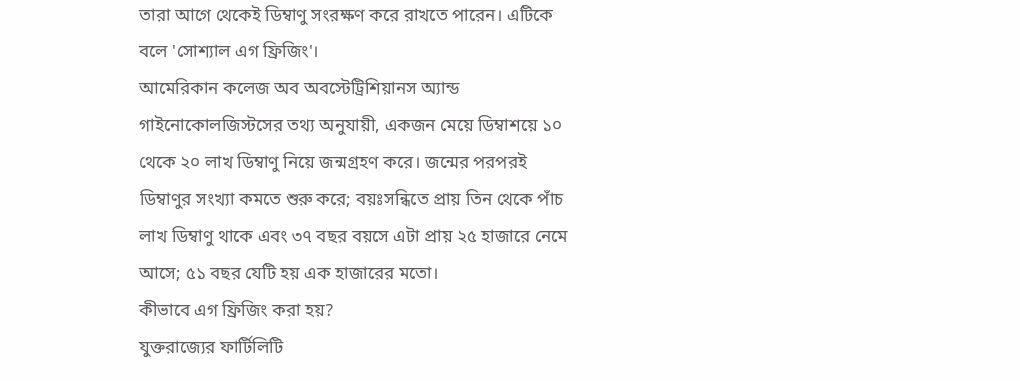তারা আগে থেকেই ডিম্বাণু সংরক্ষণ করে রাখতে পারেন। এটিকে বলে 'সোশ্যাল এগ ফ্রিজিং'।
আমেরিকান কলেজ অব অবস্টেট্রিশিয়ানস অ্যান্ড গাইনোকোলজিস্টসের তথ্য অনুযায়ী, একজন মেয়ে ডিম্বাশয়ে ১০ থেকে ২০ লাখ ডিম্বাণু নিয়ে জন্মগ্রহণ করে। জন্মের পরপরই ডিম্বাণুর সংখ্যা কমতে শুরু করে; বয়ঃসন্ধিতে প্রায় তিন থেকে পাঁচ লাখ ডিম্বাণু থাকে এবং ৩৭ বছর বয়সে এটা প্রায় ২৫ হাজারে নেমে আসে; ৫১ বছর যেটি হয় এক হাজারের মতো।
কীভাবে এগ ফ্রিজিং করা হয়?
যুক্তরাজ্যের ফার্টিলিটি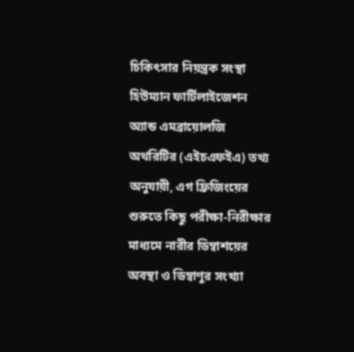চিকিৎসার নিয়ন্ত্রক সংস্থা হিউম্যান ফার্টিলাইজেশন অ্যান্ড এমব্রায়োলজি অথরিটির (এইচএফইএ) তথ্য অনুযায়ী, এগ ফ্রিজিংয়ের শুরুতে কিছু পরীক্ষা-নিরীক্ষার মাধ্যমে নারীর ডিম্বাশয়ের অবস্থা ও ডিম্বাণুর সংখ্যা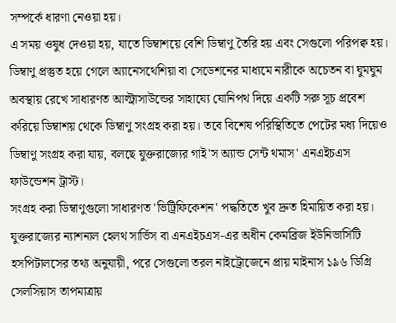সম্পর্কে ধারণা নেওয়া হয়।
এ সময় ওষুধ দেওয়া হয়, যাতে ডিম্বাশয়ে বেশি ডিম্বাণু তৈরি হয় এবং সেগুলো পরিপক্ব হয়।
ডিম্বাণু প্রস্তুত হয়ে গেলে অ্যানেসথেশিয়া বা সেডেশনের মাধ্যমে নারীকে অচেতন বা ঘুমঘুম অবস্থায় রেখে সাধারণত আল্ট্রাসাউন্ডের সাহায্যে যোনিপথ দিয়ে একটি সরু সূচ প্রবেশ করিয়ে ডিম্বাশয় থেকে ডিম্বাণু সংগ্রহ করা হয়। তবে বিশেষ পরিস্থিতিতে পেটের মধ্য দিয়েও ডিম্বাণু সংগ্রহ করা যায়, বলছে যুক্তরাজ্যের গাই'স অ্যান্ড সেন্ট থমাস' এনএইচএস ফাউন্ডেশন ট্রাস্ট।
সংগ্রহ করা ডিম্বাণুগুলো সাধারণত 'ভিট্রিফিকেশন' পদ্ধতিতে খুব দ্রুত হিমায়িত করা হয়।
যুক্তরাজ্যের ন্যাশনাল হেলথ সার্ভিস বা এনএইচএস-এর অধীন কেমব্রিজ ইউনিভার্সিটি হসপিটালসের তথ্য অনুযায়ী, পরে সেগুলো তরল নাইট্রোজেনে প্রায় মাইনাস ১৯৬ ডিগ্রি সেলসিয়াস তাপমাত্রায়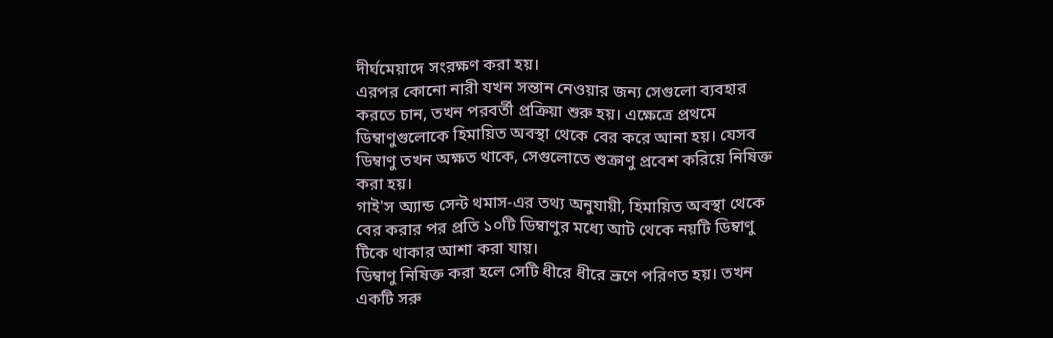দীর্ঘমেয়াদে সংরক্ষণ করা হয়।
এরপর কোনো নারী যখন সন্তান নেওয়ার জন্য সেগুলো ব্যবহার করতে চান, তখন পরবর্তী প্রক্রিয়া শুরু হয়। এক্ষেত্রে প্রথমে ডিম্বাণুগুলোকে হিমায়িত অবস্থা থেকে বের করে আনা হয়। যেসব ডিম্বাণু তখন অক্ষত থাকে, সেগুলোতে শুক্রাণু প্রবেশ করিয়ে নিষিক্ত করা হয়।
গাই'স অ্যান্ড সেন্ট থমাস-এর তথ্য অনুযায়ী, হিমায়িত অবস্থা থেকে বের করার পর প্রতি ১০টি ডিম্বাণুর মধ্যে আট থেকে নয়টি ডিম্বাণু টিকে থাকার আশা করা যায়।
ডিম্বাণু নিষিক্ত করা হলে সেটি ধীরে ধীরে ভ্রূণে পরিণত হয়। তখন একটি সরু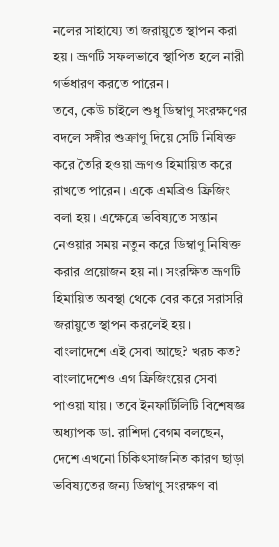নলের সাহায্যে তা জরায়ুতে স্থাপন করা হয়। ভ্রূণটি সফলভাবে স্থাপিত হলে নারী গর্ভধারণ করতে পারেন।
তবে, কেউ চাইলে শুধু ডিম্বাণু সংরক্ষণের বদলে সঙ্গীর শুক্রাণু দিয়ে সেটি নিষিক্ত করে তৈরি হওয়া ভ্রূণও হিমায়িত করে রাখতে পারেন। একে এমব্রিও ফ্রিজিং বলা হয়। এক্ষেত্রে ভবিষ্যতে সন্তান নেওয়ার সময় নতুন করে ডিম্বাণু নিষিক্ত করার প্রয়োজন হয় না। সংরক্ষিত ভ্রূণটি হিমায়িত অবস্থা থেকে বের করে সরাসরি জরায়ুতে স্থাপন করলেই হয়।
বাংলাদেশে এই সেবা আছে? খরচ কত?
বাংলাদেশেও এগ ফ্রিজিংয়ের সেবা পাওয়া যায়। তবে ইনফার্টিলিটি বিশেষজ্ঞ অধ্যাপক ডা. রাশিদা বেগম বলছেন, দেশে এখনো চিকিৎসাজনিত কারণ ছাড়া ভবিষ্যতের জন্য ডিম্বাণু সংরক্ষণ বা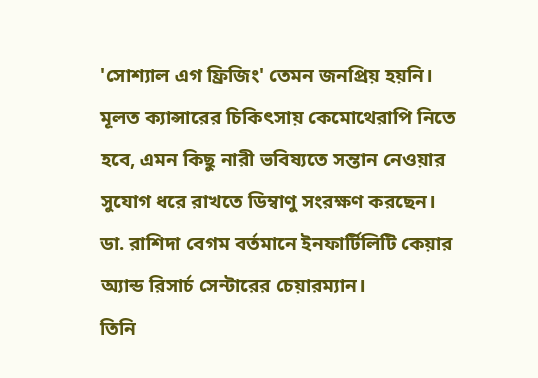'সোশ্যাল এগ ফ্রিজিং' তেমন জনপ্রিয় হয়নি।
মূলত ক্যান্সারের চিকিৎসায় কেমোথেরাপি নিতে হবে, এমন কিছু নারী ভবিষ্যতে সন্তান নেওয়ার সুযোগ ধরে রাখতে ডিম্বাণু সংরক্ষণ করছেন।
ডা. রাশিদা বেগম বর্তমানে ইনফার্টিলিটি কেয়ার অ্যান্ড রিসার্চ সেন্টারের চেয়ারম্যান।
তিনি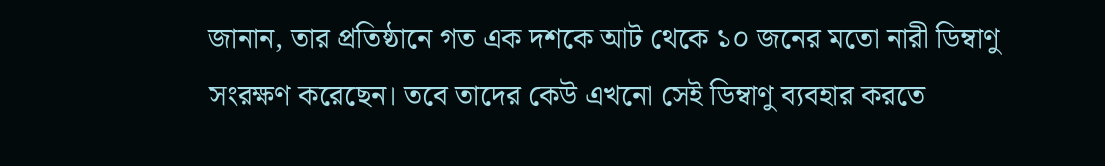জানান, তার প্রতিষ্ঠানে গত এক দশকে আট থেকে ১০ জনের মতো নারী ডিম্বাণু সংরক্ষণ করেছেন। তবে তাদের কেউ এখনো সেই ডিম্বাণু ব্যবহার করতে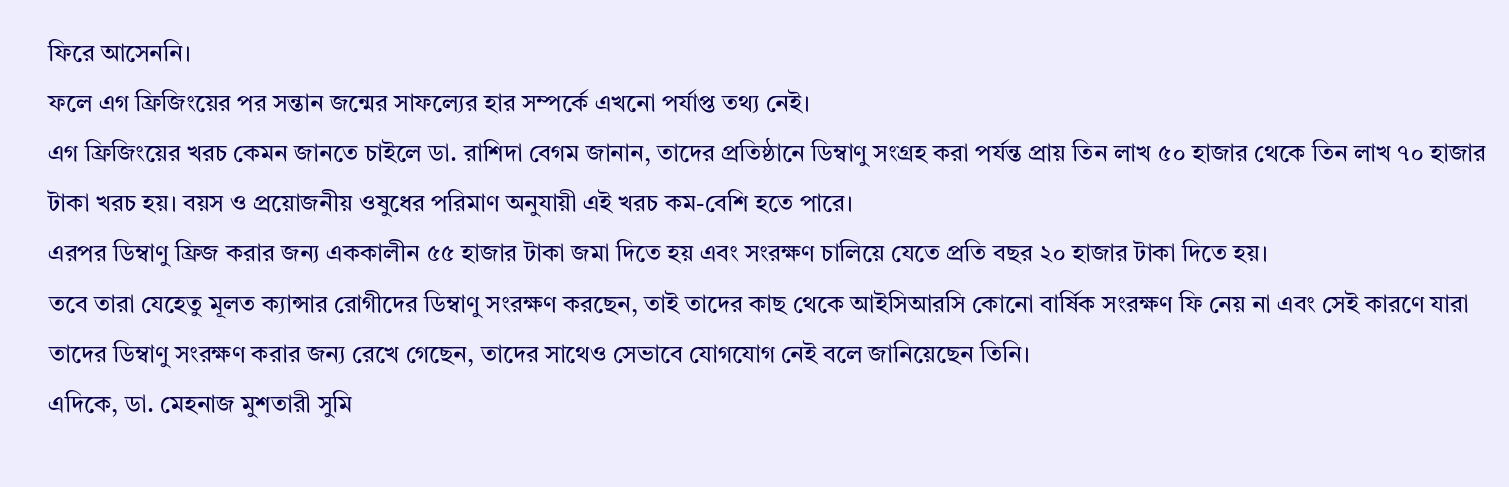ফিরে আসেননি।
ফলে এগ ফ্রিজিংয়ের পর সন্তান জন্মের সাফল্যের হার সম্পর্কে এখনো পর্যাপ্ত তথ্য নেই।
এগ ফ্রিজিংয়ের খরচ কেমন জানতে চাইলে ডা. রাশিদা বেগম জানান, তাদের প্রতিষ্ঠানে ডিম্বাণু সংগ্রহ করা পর্যন্ত প্রায় তিন লাখ ৫০ হাজার থেকে তিন লাখ ৭০ হাজার টাকা খরচ হয়। বয়স ও প্রয়োজনীয় ওষুধের পরিমাণ অনুযায়ী এই খরচ কম-বেশি হতে পারে।
এরপর ডিম্বাণু ফ্রিজ করার জন্য এককালীন ৫৫ হাজার টাকা জমা দিতে হয় এবং সংরক্ষণ চালিয়ে যেতে প্রতি বছর ২০ হাজার টাকা দিতে হয়।
তবে তারা যেহেতু মূলত ক্যান্সার রোগীদের ডিম্বাণু সংরক্ষণ করছেন, তাই তাদের কাছ থেকে আইসিআরসি কোনো বার্ষিক সংরক্ষণ ফি নেয় না এবং সেই কারণে যারা তাদের ডিম্বাণু সংরক্ষণ করার জন্য রেখে গেছেন, তাদের সাথেও সেভাবে যোগযোগ নেই বলে জানিয়েছেন তিনি।
এদিকে, ডা. মেহনাজ মুশতারী সুমি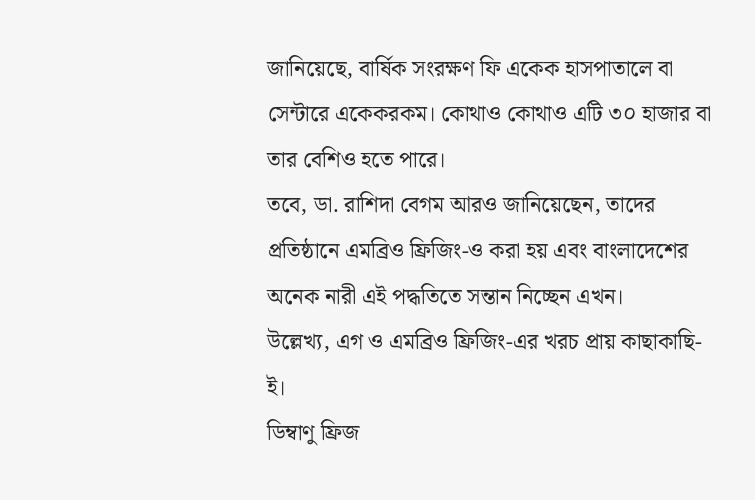জানিয়েছে, বার্ষিক সংরক্ষণ ফি একেক হাসপাতালে বা সেন্টারে একেকরকম। কোথাও কোথাও এটি ৩০ হাজার বা তার বেশিও হতে পারে।
তবে, ডা. রাশিদা বেগম আরও জানিয়েছেন, তাদের প্রতিষ্ঠানে এমব্রিও ফ্রিজিং-ও করা হয় এবং বাংলাদেশের অনেক নারী এই পদ্ধতিতে সন্তান নিচ্ছেন এখন।
উল্লেখ্য, এগ ও এমব্রিও ফ্রিজিং-এর খরচ প্রায় কাছাকাছি-ই।
ডিম্বাণু ফ্রিজ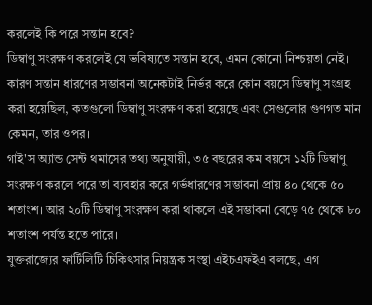করলেই কি পরে সন্তান হবে?
ডিম্বাণু সংরক্ষণ করলেই যে ভবিষ্যতে সন্তান হবে, এমন কোনো নিশ্চয়তা নেই। কারণ সন্তান ধারণের সম্ভাবনা অনেকটাই নির্ভর করে কোন বয়সে ডিম্বাণু সংগ্রহ করা হয়েছিল, কতগুলো ডিম্বাণু সংরক্ষণ করা হয়েছে এবং সেগুলোর গুণগত মান কেমন, তার ওপর।
গাই'স অ্যান্ড সেন্ট থমাসের তথ্য অনুযায়ী, ৩৫ বছরের কম বয়সে ১২টি ডিম্বাণু সংরক্ষণ করলে পরে তা ব্যবহার করে গর্ভধারণের সম্ভাবনা প্রায় ৪০ থেকে ৫০ শতাংশ। আর ২০টি ডিম্বাণু সংরক্ষণ করা থাকলে এই সম্ভাবনা বেড়ে ৭৫ থেকে ৮০ শতাংশ পর্যন্ত হতে পারে।
যুক্তরাজ্যের ফার্টিলিটি চিকিৎসার নিয়ন্ত্রক সংস্থা এইচএফইএ বলছে, এগ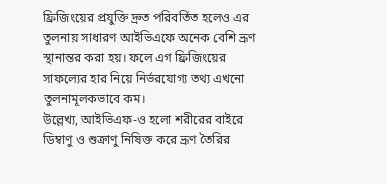ফ্রিজিংয়ের প্রযুক্তি দ্রুত পরিবর্তিত হলেও এর তুলনায় সাধারণ আইভিএফে অনেক বেশি ভ্রূণ স্থানান্তর করা হয়। ফলে এগ ফ্রিজিংয়ের সাফল্যের হার নিয়ে নির্ভরযোগ্য তথ্য এখনো তুলনামূলকভাবে কম।
উল্লেখ্য, আইভিএফ-ও হলো শরীরের বাইরে ডিম্বাণু ও শুক্রাণু নিষিক্ত করে ভ্রূণ তৈরির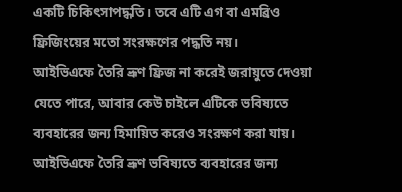একটি চিকিৎসাপদ্ধতি। তবে এটি এগ বা এমব্রিও ফ্রিজিংয়ের মতো সংরক্ষণের পদ্ধতি নয়।
আইভিএফে তৈরি ভ্রূণ ফ্রিজ না করেই জরায়ুতে দেওয়া যেতে পারে, আবার কেউ চাইলে এটিকে ভবিষ্যতে ব্যবহারের জন্য হিমায়িত করেও সংরক্ষণ করা যায়। আইভিএফে তৈরি ভ্রূণ ভবিষ্যতে ব্যবহারের জন্য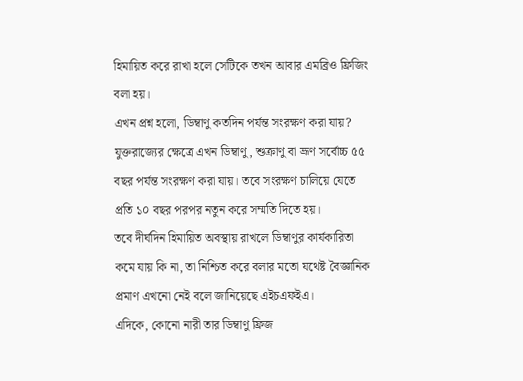হিমায়িত করে রাখা হলে সেটিকে তখন আবার এমব্রিও ফ্রিজিং বলা হয়।
এখন প্রশ্ন হলো, ডিম্বাণু কতদিন পর্যন্ত সংরক্ষণ করা যায়?
যুক্তরাজ্যের ক্ষেত্রে এখন ডিম্বাণু, শুক্রাণু বা ভ্রূণ সর্বোচ্চ ৫৫ বছর পর্যন্ত সংরক্ষণ করা যায়। তবে সংরক্ষণ চালিয়ে যেতে প্রতি ১০ বছর পরপর নতুন করে সম্মতি দিতে হয়।
তবে দীর্ঘদিন হিমায়িত অবস্থায় রাখলে ডিম্বাণুর কার্যকারিতা কমে যায় কি না, তা নিশ্চিত করে বলার মতো যথেষ্ট বৈজ্ঞানিক প্রমাণ এখনো নেই বলে জানিয়েছে এইচএফইএ।
এদিকে, কোনো নারী তার ডিম্বাণু ফ্রিজ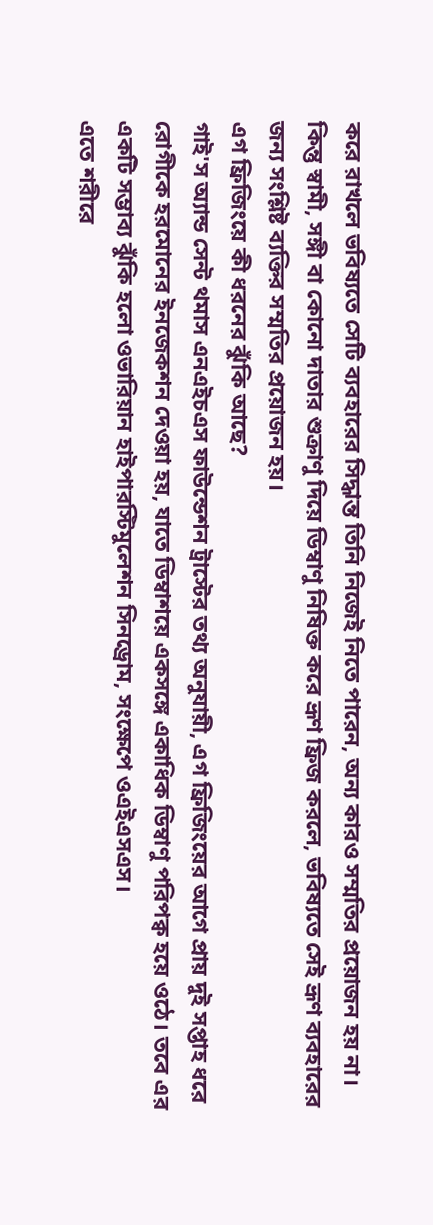করে রাখলে ভবিষ্যতে সেটি ব্যবহারের সিদ্ধান্ত তিনি নিজেই নিতে পারেন, অন্য কারও সম্মতির প্রয়োজন হয় না।
কিন্তু স্বামী, সঙ্গী বা কোনো দাতার শুক্রাণু দিয়ে ডিম্বাণু নিষিক্ত করে ভ্রূণ ফ্রিজ করলে, ভবিষ্যতে সেই ভ্রূণ ব্যবহারের জন্য সংশ্লিষ্ট ব্যক্তির সম্মতির প্রয়োজন হয়।
এগ ফ্রিজিংয়ে কী ধরনের ঝুঁকি আছে?
গাই'স অ্যান্ড সেন্ট থমাস এনএইচএস ফাউন্ডেশন ট্রাস্টের তথ্য অনুযায়ী, এগ ফ্রিজিংয়ের আগে প্রায় দুই সপ্তাহ ধরে রোগীকে হরমোনের ইনজেকশন দেওয়া হয়, যাতে ডিম্বাশয়ে একসঙ্গে একাধিক ডিম্বাণু পরিপক্ব হয়ে ওঠে। তবে এর একটি সম্ভাব্য ঝুঁকি হলো ওভারিয়ান হাইপারস্টিমুলেশন সিনড্রোম, সংক্ষেপে ওএইএসএস।
এতে শরীরে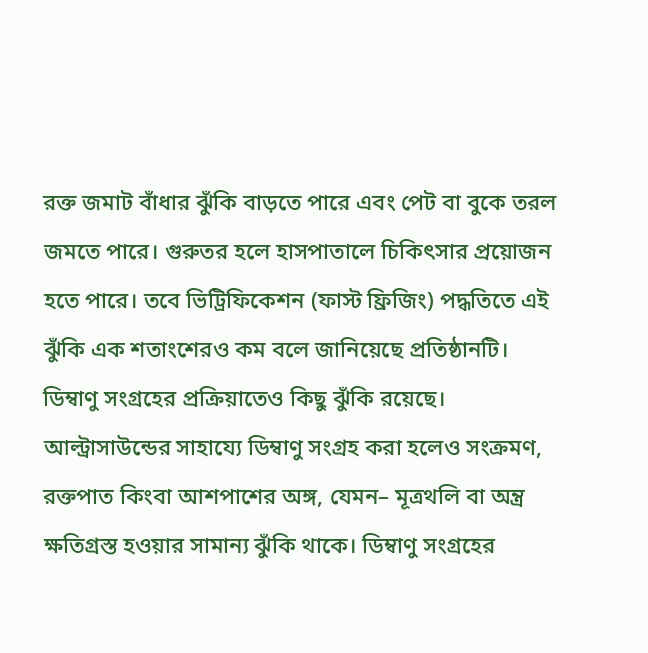রক্ত জমাট বাঁধার ঝুঁকি বাড়তে পারে এবং পেট বা বুকে তরল জমতে পারে। গুরুতর হলে হাসপাতালে চিকিৎসার প্রয়োজন হতে পারে। তবে ভিট্রিফিকেশন (ফাস্ট ফ্রিজিং) পদ্ধতিতে এই ঝুঁকি এক শতাংশেরও কম বলে জানিয়েছে প্রতিষ্ঠানটি।
ডিম্বাণু সংগ্রহের প্রক্রিয়াতেও কিছু ঝুঁকি রয়েছে। আল্ট্রাসাউন্ডের সাহায্যে ডিম্বাণু সংগ্রহ করা হলেও সংক্রমণ, রক্তপাত কিংবা আশপাশের অঙ্গ, যেমন– মূত্রথলি বা অন্ত্র ক্ষতিগ্রস্ত হওয়ার সামান্য ঝুঁকি থাকে। ডিম্বাণু সংগ্রহের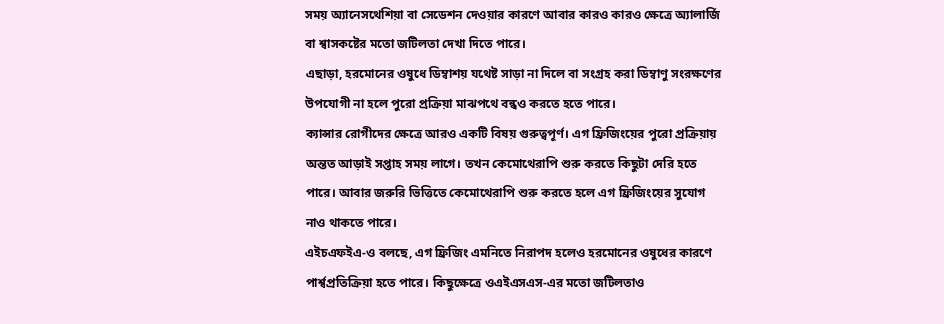সময় অ্যানেসথেশিয়া বা সেডেশন দেওয়ার কারণে আবার কারও কারও ক্ষেত্রে অ্যালার্জি বা শ্বাসকষ্টের মতো জটিলতা দেখা দিতে পারে।
এছাড়া, হরমোনের ওষুধে ডিম্বাশয় যথেষ্ট সাড়া না দিলে বা সংগ্রহ করা ডিম্বাণু সংরক্ষণের উপযোগী না হলে পুরো প্রক্রিয়া মাঝপথে বন্ধও করতে হতে পারে।
ক্যান্সার রোগীদের ক্ষেত্রে আরও একটি বিষয় গুরুত্বপূর্ণ। এগ ফ্রিজিংয়ের পুরো প্রক্রিয়ায় অন্তত আড়াই সপ্তাহ সময় লাগে। তখন কেমোথেরাপি শুরু করতে কিছুটা দেরি হতে পারে। আবার জরুরি ভিত্তিতে কেমোথেরাপি শুরু করতে হলে এগ ফ্রিজিংয়ের সুযোগ নাও থাকতে পারে।
এইচএফইএ-ও বলছে, এগ ফ্রিজিং এমনিতে নিরাপদ হলেও হরমোনের ওষুধের কারণে পার্শ্বপ্রতিক্রিয়া হতে পারে। কিছুক্ষেত্রে ওএইএসএস-এর মতো জটিলতাও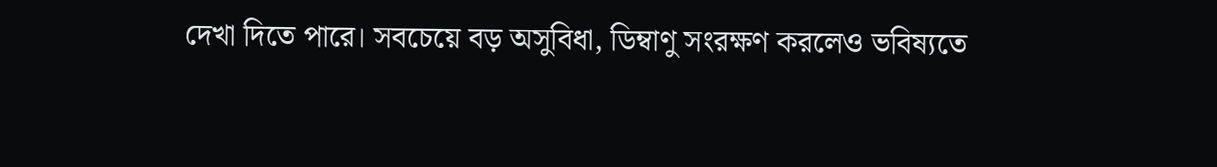দেখা দিতে পারে। সবচেয়ে বড় অসুবিধা, ডিম্বাণু সংরক্ষণ করলেও ভবিষ্যতে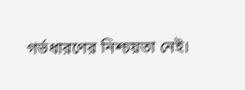গর্ভধারণের নিশ্চয়তা নেই।